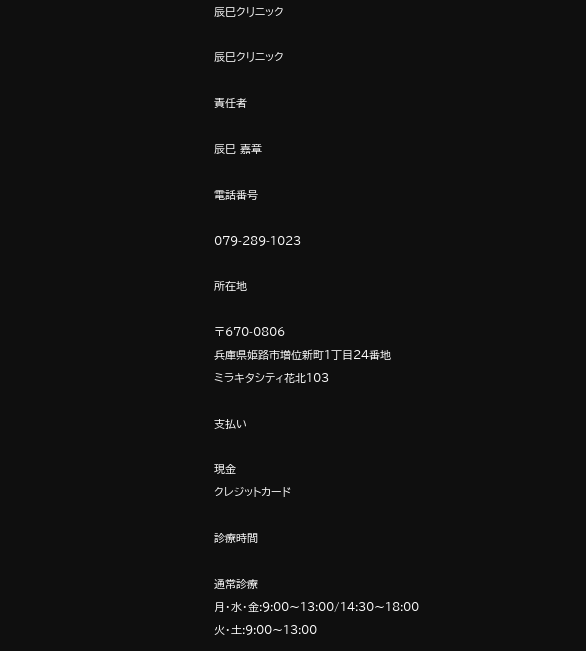辰巳クリニック

辰巳クリニック

責任者

辰巳 嘉章

電話番号

079-289-1023

所在地

〒670-0806
兵庫県姫路市増位新町1丁目24番地
ミラキタシティ花北103

支払い

現金
クレジットカード

診療時間

通常診療
月・水・金:9:00〜13:00/14:30〜18:00
火・土:9:00〜13:00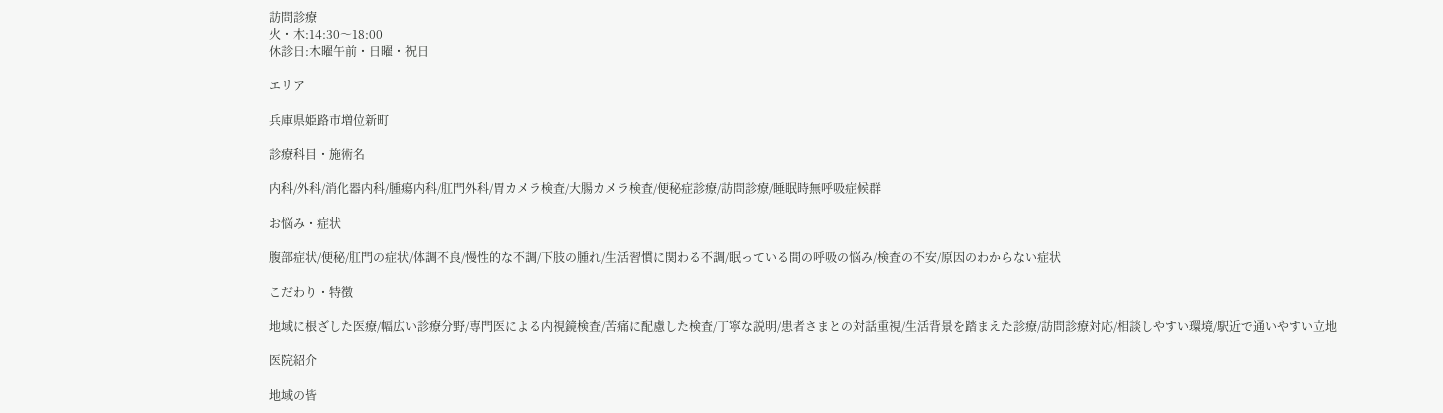訪問診療
火・木:14:30〜18:00
休診日:木曜午前・日曜・祝日

エリア

兵庫県姫路市増位新町

診療科目・施術名

内科/外科/消化器内科/腫瘍内科/肛門外科/胃カメラ検査/大腸カメラ検査/便秘症診療/訪問診療/睡眠時無呼吸症候群

お悩み・症状

腹部症状/便秘/肛門の症状/体調不良/慢性的な不調/下肢の腫れ/生活習慣に関わる不調/眠っている間の呼吸の悩み/検査の不安/原因のわからない症状

こだわり・特徴

地域に根ざした医療/幅広い診療分野/専門医による内視鏡検査/苦痛に配慮した検査/丁寧な説明/患者さまとの対話重視/生活背景を踏まえた診療/訪問診療対応/相談しやすい環境/駅近で通いやすい立地

医院紹介

地域の皆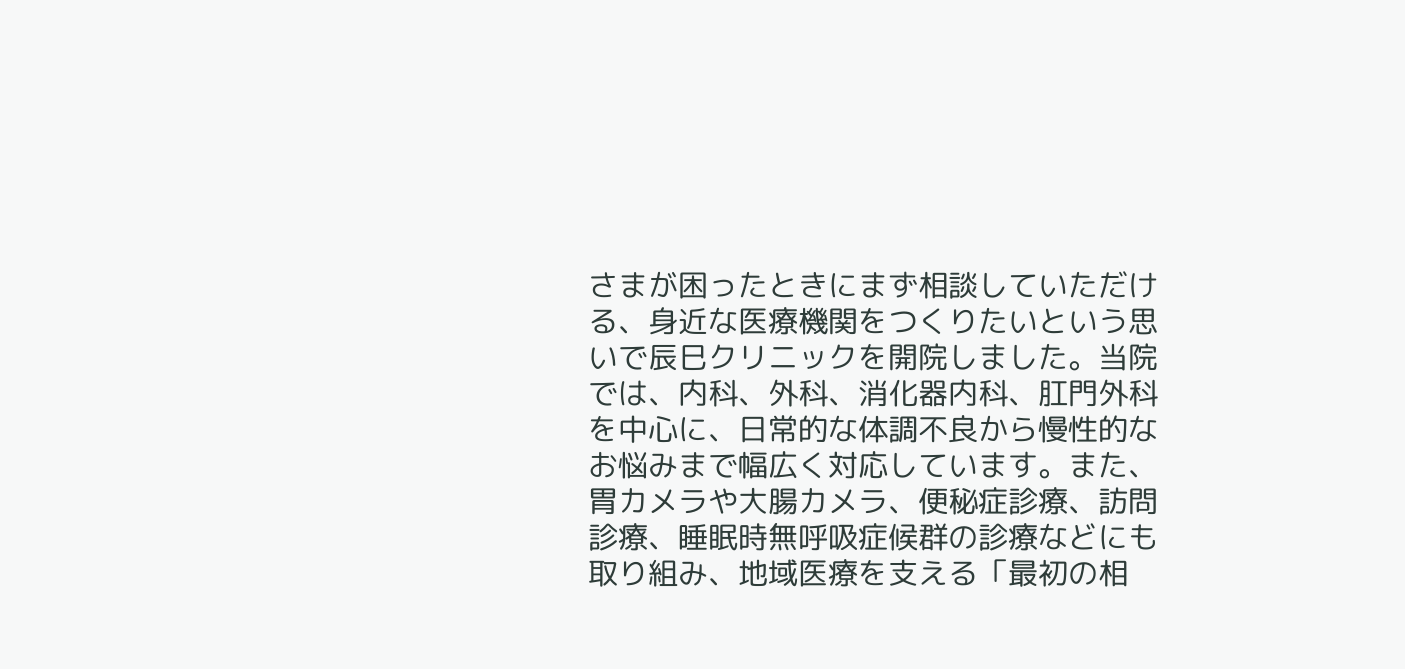さまが困ったときにまず相談していただける、身近な医療機関をつくりたいという思いで辰巳クリニックを開院しました。当院では、内科、外科、消化器内科、肛門外科を中心に、日常的な体調不良から慢性的なお悩みまで幅広く対応しています。また、胃カメラや大腸カメラ、便秘症診療、訪問診療、睡眠時無呼吸症候群の診療などにも取り組み、地域医療を支える「最初の相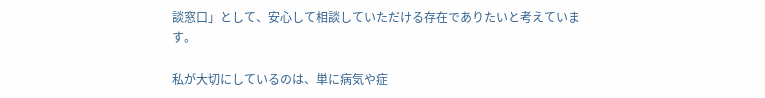談窓口」として、安心して相談していただける存在でありたいと考えています。

私が大切にしているのは、単に病気や症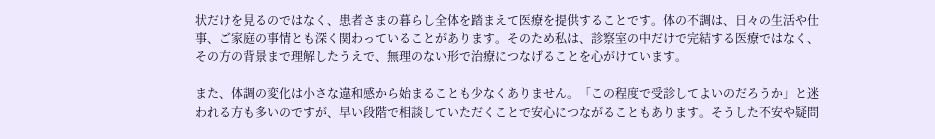状だけを見るのではなく、患者さまの暮らし全体を踏まえて医療を提供することです。体の不調は、日々の生活や仕事、ご家庭の事情とも深く関わっていることがあります。そのため私は、診察室の中だけで完結する医療ではなく、その方の背景まで理解したうえで、無理のない形で治療につなげることを心がけています。

また、体調の変化は小さな違和感から始まることも少なくありません。「この程度で受診してよいのだろうか」と迷われる方も多いのですが、早い段階で相談していただくことで安心につながることもあります。そうした不安や疑問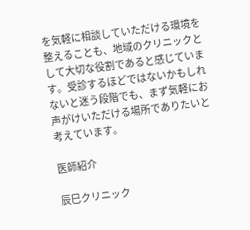を気軽に相談していただける環境を整えることも、地域のクリニックとして大切な役割であると感じています。受診するほどではないかもしれないと迷う段階でも、まず気軽にお声がけいただける場所でありたいと考えています。

医師紹介

辰巳クリニック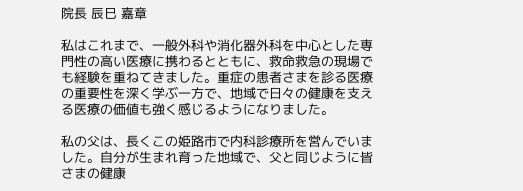院長 辰巳 嘉章

私はこれまで、一般外科や消化器外科を中心とした専門性の高い医療に携わるとともに、救命救急の現場でも経験を重ねてきました。重症の患者さまを診る医療の重要性を深く学ぶ一方で、地域で日々の健康を支える医療の価値も強く感じるようになりました。

私の父は、長くこの姫路市で内科診療所を営んでいました。自分が生まれ育った地域で、父と同じように皆さまの健康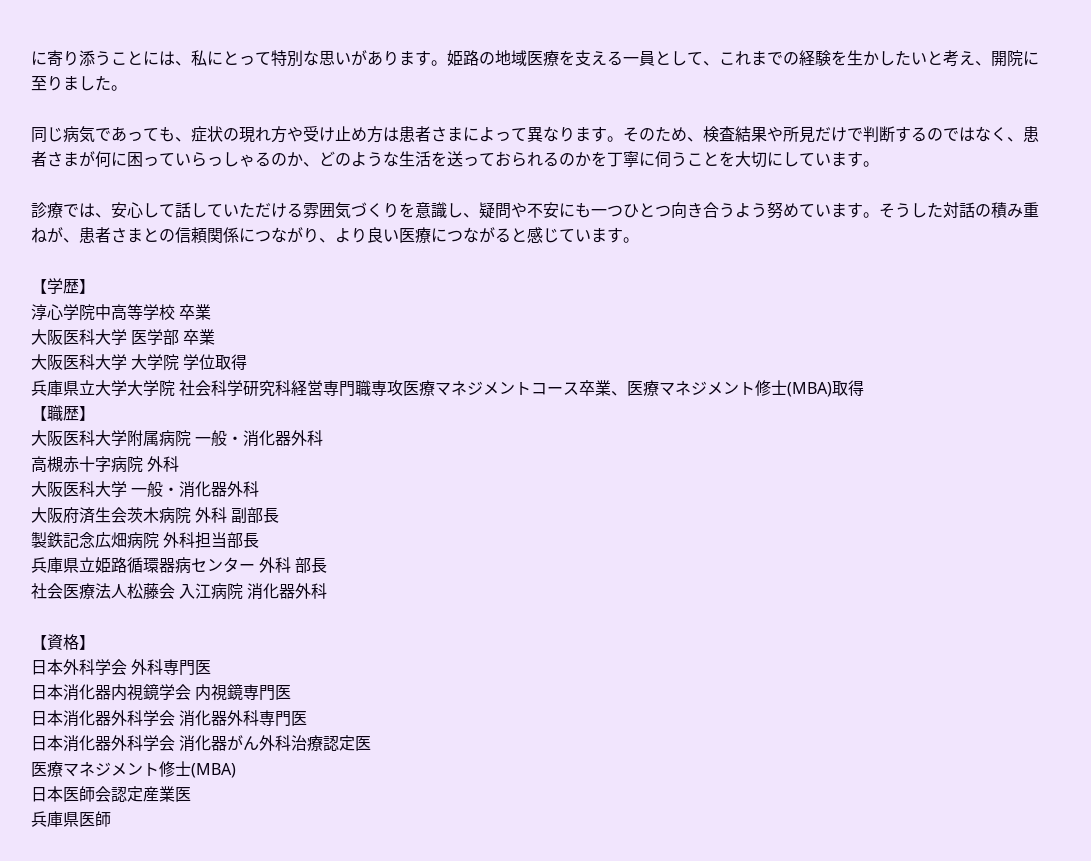に寄り添うことには、私にとって特別な思いがあります。姫路の地域医療を支える一員として、これまでの経験を生かしたいと考え、開院に至りました。

同じ病気であっても、症状の現れ方や受け止め方は患者さまによって異なります。そのため、検査結果や所見だけで判断するのではなく、患者さまが何に困っていらっしゃるのか、どのような生活を送っておられるのかを丁寧に伺うことを大切にしています。

診療では、安心して話していただける雰囲気づくりを意識し、疑問や不安にも一つひとつ向き合うよう努めています。そうした対話の積み重ねが、患者さまとの信頼関係につながり、より良い医療につながると感じています。

【学歴】
淳心学院中高等学校 卒業
大阪医科大学 医学部 卒業
大阪医科大学 大学院 学位取得
兵庫県立大学大学院 社会科学研究科経営専門職専攻医療マネジメントコース卒業、医療マネジメント修士(MBA)取得
【職歴】
大阪医科大学附属病院 一般・消化器外科
高槻赤十字病院 外科
大阪医科大学 一般・消化器外科
大阪府済生会茨木病院 外科 副部長
製鉄記念広畑病院 外科担当部長
兵庫県立姫路循環器病センター 外科 部長
社会医療法人松藤会 入江病院 消化器外科

【資格】
日本外科学会 外科専門医
日本消化器内視鏡学会 内視鏡専門医
日本消化器外科学会 消化器外科専門医
日本消化器外科学会 消化器がん外科治療認定医
医療マネジメント修士(MBA)
日本医師会認定産業医
兵庫県医師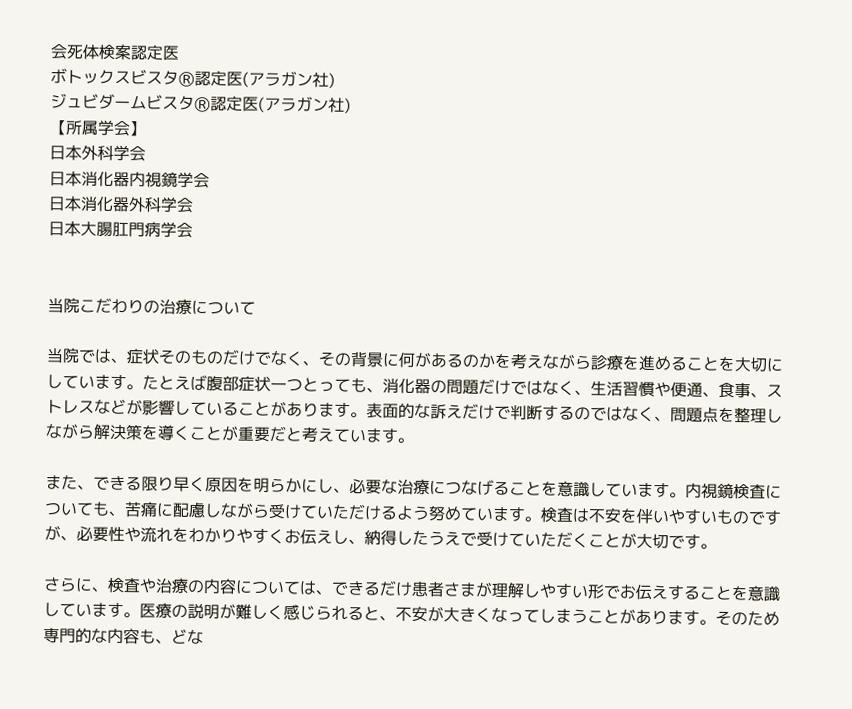会死体検案認定医
ボトックスビスタⓇ認定医(アラガン社)
ジュビダームビスタⓇ認定医(アラガン社)
【所属学会】
日本外科学会
日本消化器内視鏡学会
日本消化器外科学会
日本大腸肛門病学会


当院こだわりの治療について

当院では、症状そのものだけでなく、その背景に何があるのかを考えながら診療を進めることを大切にしています。たとえば腹部症状一つとっても、消化器の問題だけではなく、生活習慣や便通、食事、ストレスなどが影響していることがあります。表面的な訴えだけで判断するのではなく、問題点を整理しながら解決策を導くことが重要だと考えています。

また、できる限り早く原因を明らかにし、必要な治療につなげることを意識しています。内視鏡検査についても、苦痛に配慮しながら受けていただけるよう努めています。検査は不安を伴いやすいものですが、必要性や流れをわかりやすくお伝えし、納得したうえで受けていただくことが大切です。

さらに、検査や治療の内容については、できるだけ患者さまが理解しやすい形でお伝えすることを意識しています。医療の説明が難しく感じられると、不安が大きくなってしまうことがあります。そのため専門的な内容も、どな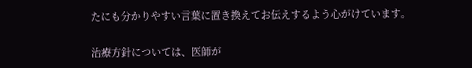たにも分かりやすい言葉に置き換えてお伝えするよう心がけています。

治療方針については、医師が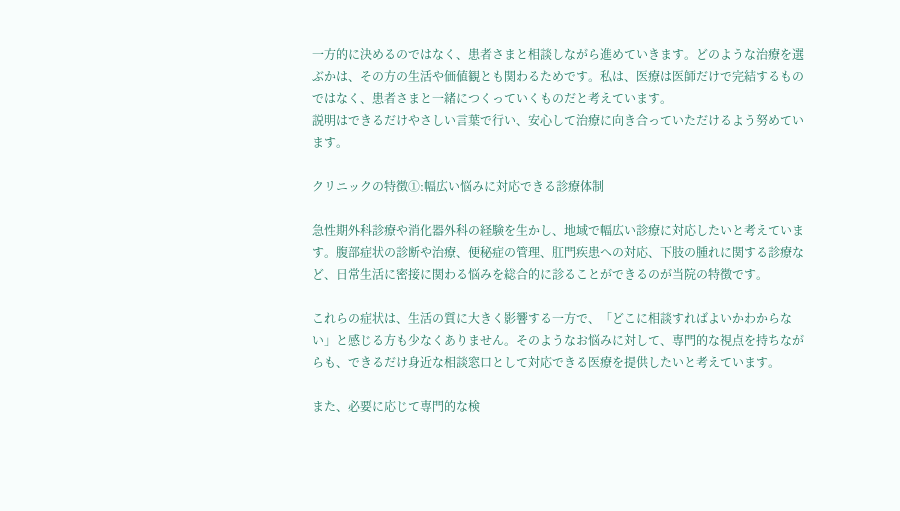一方的に決めるのではなく、患者さまと相談しながら進めていきます。どのような治療を選ぶかは、その方の生活や価値観とも関わるためです。私は、医療は医師だけで完結するものではなく、患者さまと一緒につくっていくものだと考えています。
説明はできるだけやさしい言葉で行い、安心して治療に向き合っていただけるよう努めています。

クリニックの特徴①:幅広い悩みに対応できる診療体制

急性期外科診療や消化器外科の経験を生かし、地域で幅広い診療に対応したいと考えています。腹部症状の診断や治療、便秘症の管理、肛門疾患への対応、下肢の腫れに関する診療など、日常生活に密接に関わる悩みを総合的に診ることができるのが当院の特徴です。

これらの症状は、生活の質に大きく影響する一方で、「どこに相談すればよいかわからない」と感じる方も少なくありません。そのようなお悩みに対して、専門的な視点を持ちながらも、できるだけ身近な相談窓口として対応できる医療を提供したいと考えています。

また、必要に応じて専門的な検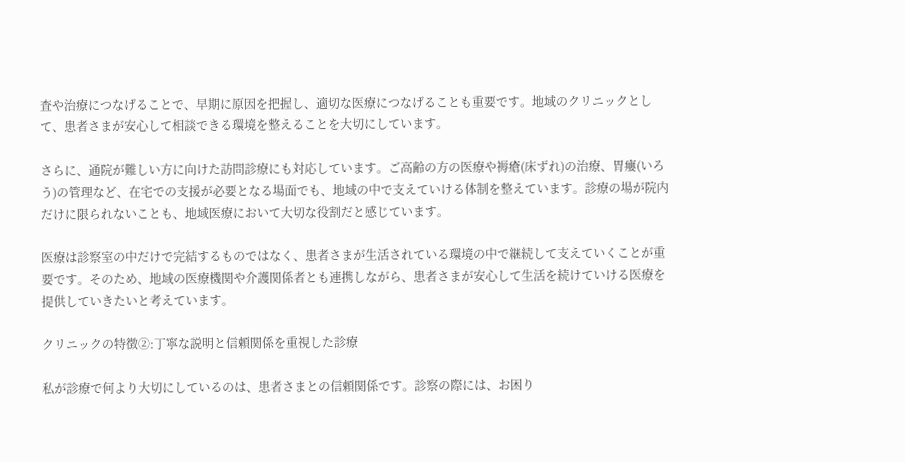査や治療につなげることで、早期に原因を把握し、適切な医療につなげることも重要です。地域のクリニックとして、患者さまが安心して相談できる環境を整えることを大切にしています。

さらに、通院が難しい方に向けた訪問診療にも対応しています。ご高齢の方の医療や褥瘡(床ずれ)の治療、胃瘻(いろう)の管理など、在宅での支援が必要となる場面でも、地域の中で支えていける体制を整えています。診療の場が院内だけに限られないことも、地域医療において大切な役割だと感じています。

医療は診察室の中だけで完結するものではなく、患者さまが生活されている環境の中で継続して支えていくことが重要です。そのため、地域の医療機関や介護関係者とも連携しながら、患者さまが安心して生活を続けていける医療を提供していきたいと考えています。

クリニックの特徴②:丁寧な説明と信頼関係を重視した診療

私が診療で何より大切にしているのは、患者さまとの信頼関係です。診察の際には、お困り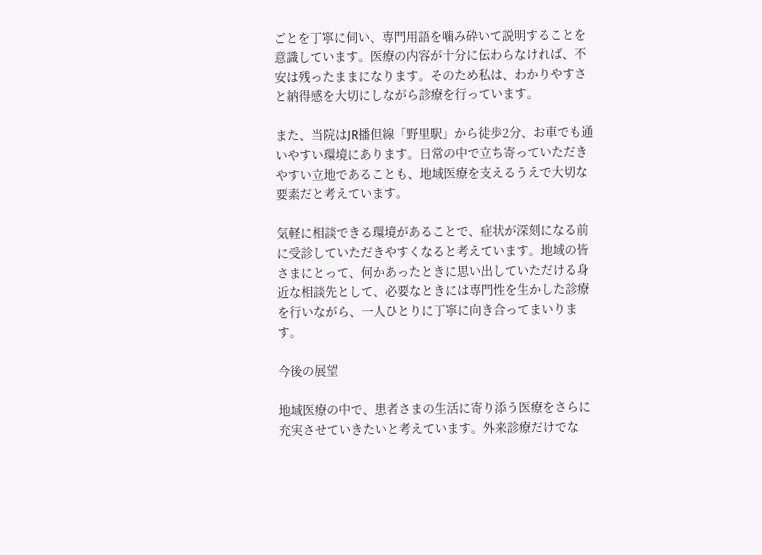ごとを丁寧に伺い、専門用語を噛み砕いて説明することを意識しています。医療の内容が十分に伝わらなければ、不安は残ったままになります。そのため私は、わかりやすさと納得感を大切にしながら診療を行っています。

また、当院はJR播但線「野里駅」から徒歩2分、お車でも通いやすい環境にあります。日常の中で立ち寄っていただきやすい立地であることも、地域医療を支えるうえで大切な要素だと考えています。

気軽に相談できる環境があることで、症状が深刻になる前に受診していただきやすくなると考えています。地域の皆さまにとって、何かあったときに思い出していただける身近な相談先として、必要なときには専門性を生かした診療を行いながら、一人ひとりに丁寧に向き合ってまいります。

今後の展望

地域医療の中で、患者さまの生活に寄り添う医療をさらに充実させていきたいと考えています。外来診療だけでな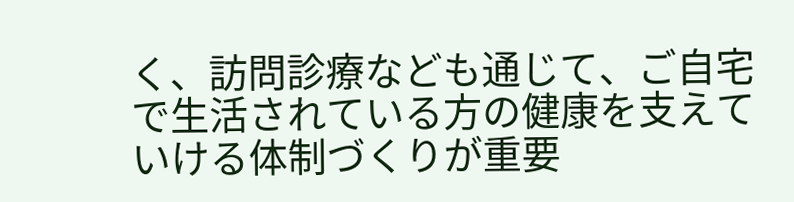く、訪問診療なども通じて、ご自宅で生活されている方の健康を支えていける体制づくりが重要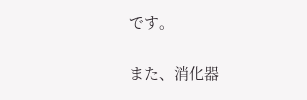です。

また、消化器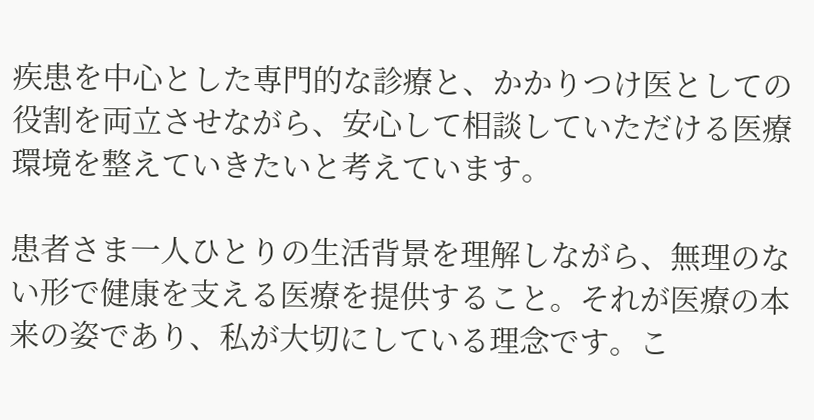疾患を中心とした専門的な診療と、かかりつけ医としての役割を両立させながら、安心して相談していただける医療環境を整えていきたいと考えています。

患者さま一人ひとりの生活背景を理解しながら、無理のない形で健康を支える医療を提供すること。それが医療の本来の姿であり、私が大切にしている理念です。こ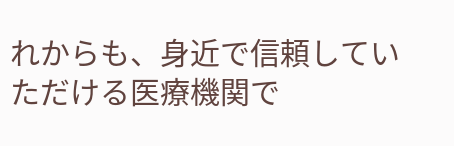れからも、身近で信頼していただける医療機関で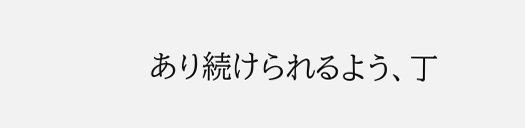あり続けられるよう、丁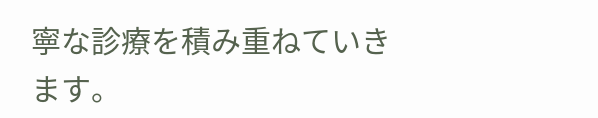寧な診療を積み重ねていきます。